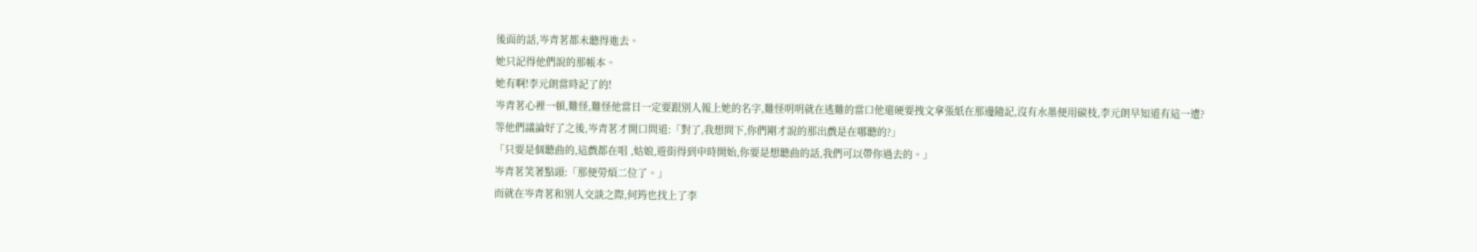後面的話,岑青茗都未聽得進去。
她只記得他們說的那帳本。
她有啊!李元朗當時記了的!
岑青茗心裡一頓,難怪,難怪他當日一定要跟別人報上她的名字,難怪明明就在逃難的當口他還硬要拽文拿張紙在那邊隨記,沒有水墨便用碳枝,李元朗早知道有這一遭?
等他們議論好了之後,岑青茗才開口問道:「對了,我想問下,你們剛才說的那出戲是在哪聽的?」
「只要是個聽曲的,這戲都在唱 ,姑娘,遊街得到申時開始,你要是想聽曲的話,我們可以帶你過去的。」
岑青茗笑著點頭:「那便勞煩二位了。」
而就在岑青茗和別人交談之際,何筠也找上了李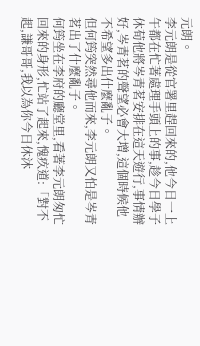元朗。
李元朗是從官署里趕回來的,他今日一上午都在忙著處理手頭上的事,趁今日學子休荀他將岑青茗安排在這天遊行,事情辦好,岑青茗的聲望必會大增,這個時候他不希望多出什麼亂子。
但何筠突然尋他而來,李元朗又怕是岑青茗出了什麼亂子。
何筠坐在李府的廳堂里,看著李元朗匆忙回來的身形,忙站了起來,愧疚道:「對不起,謙哥哥,我以為你今日休沐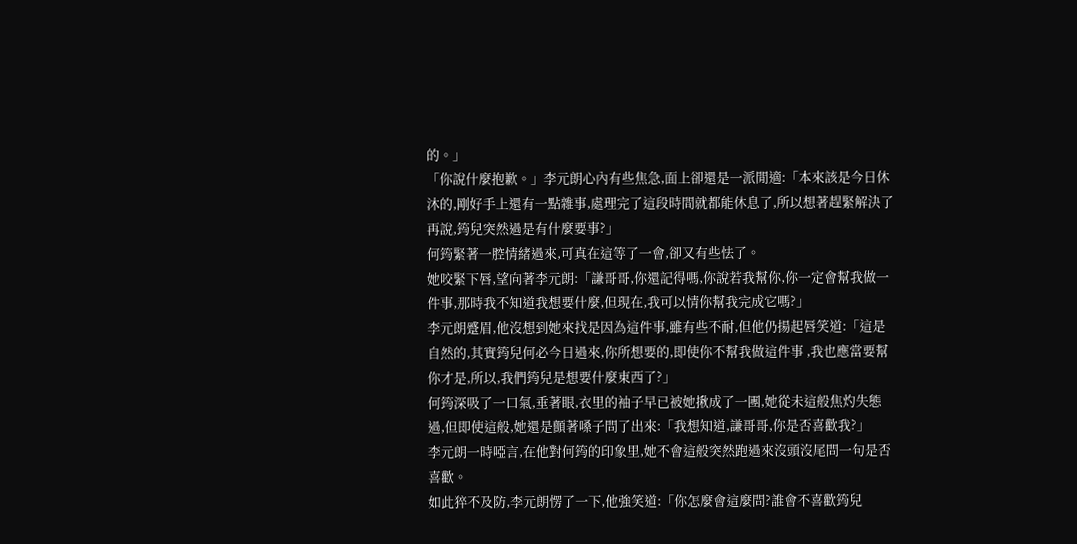的。」
「你說什麼抱歉。」李元朗心內有些焦急,面上卻還是一派閒適:「本來該是今日休沐的,剛好手上還有一點雜事,處理完了這段時間就都能休息了,所以想著趕緊解決了再說,筠兒突然過是有什麼要事?」
何筠緊著一腔情緒過來,可真在這等了一會,卻又有些怯了。
她咬緊下唇,望向著李元朗:「謙哥哥,你還記得嗎,你說若我幫你,你一定會幫我做一件事,那時我不知道我想要什麼,但現在,我可以情你幫我完成它嗎?」
李元朗蹙眉,他沒想到她來找是因為這件事,雖有些不耐,但他仍揚起唇笑道:「這是自然的,其實筠兒何必今日過來,你所想要的,即使你不幫我做這件事 ,我也應當要幫你才是,所以,我們筠兒是想要什麼東西了?」
何筠深吸了一口氣,垂著眼,衣里的袖子早已被她揪成了一團,她從未這般焦灼失態過,但即使這般,她還是顫著嗓子問了出來:「我想知道,謙哥哥,你是否喜歡我?」
李元朗一時啞言,在他對何筠的印象里,她不會這般突然跑過來沒頭沒尾問一句是否喜歡。
如此猝不及防,李元朗愣了一下,他強笑道:「你怎麼會這麼問?誰會不喜歡筠兒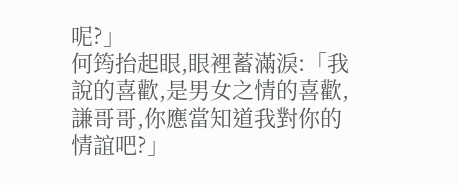呢?」
何筠抬起眼,眼裡蓄滿淚:「我說的喜歡,是男女之情的喜歡,謙哥哥,你應當知道我對你的情誼吧?」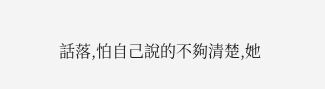話落,怕自己說的不夠清楚,她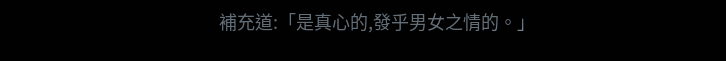補充道:「是真心的,發乎男女之情的。」